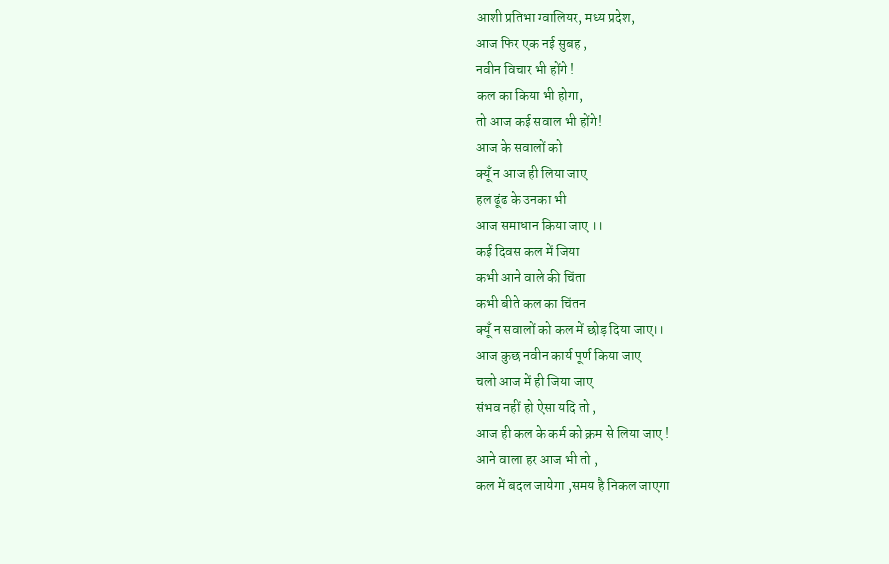आशी प्रतिभा ग्वालियर, मध्य प्रदेश,
आज फिर एक नई सुबह ,
नवीन विचार भी होंगे !
कल का किया भी होगा,
तो आज कई सवाल भी होंगे!
आज के सवालों को
क्यूँ न आज ही लिया जाए
हल ढूंढ के उनका भी
आज समाधान किया जाए ।।
कई दिवस कल में जिया
कभी आने वाले की चिंता
कभी बीते कल का चिंतन
क्यूँ न सवालों को कल में छोड़ दिया जाए।।
आज कुछ नवीन कार्य पूर्ण किया जाए
चलो आज में ही जिया जाए
संभव नहीं हो ऐसा यदि तो ,
आज ही कल के कर्म को क्रम से लिया जाए !
आने वाला हर आज भी तो ,
कल में बदल जायेगा ,समय है निकल जाएगा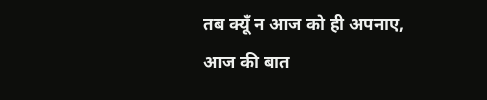तब क्यूँ न आज को ही अपनाए,
आज की बात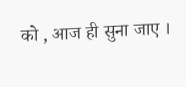को , आज ही सुना जाए ।